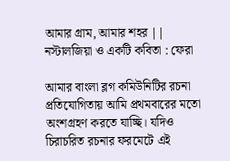আমার গ্রাম, আমার শহর || নস্টালজিয়া ও একটি কবিতা : ফেরা

আমার বাংলা ব্লগ কমিউনিটির রচনা প্রতিযোগিতায় আমি প্রথমবারের মতো অংশগ্রহণ করতে যাচ্ছি। যদিও চিরাচরিত রচনার ফরমেটে এই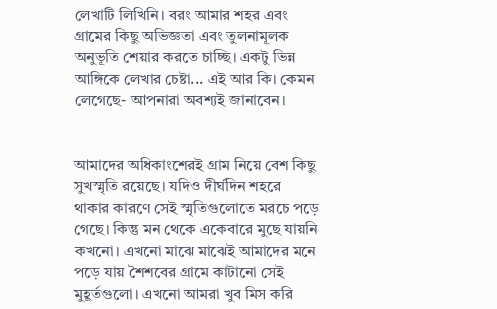লেখাটি লিখিনি। বরং আমার শহর এবং গ্রামের কিছু অভিজ্ঞতা এবং তুলনামূলক অনুভূতি শেয়ার করতে চাচ্ছি। একটু ভিন্ন আঙ্গিকে লেখার চেষ্টা... এই আর কি। কেমন লেগেছে- আপনারা অবশ্যই জানাবেন।


আমাদের অধিকাংশেরই গ্রাম নিয়ে বেশ কিছু সুখস্মৃতি রয়েছে। যদিও দীর্ঘদিন শহরে থাকার কারণে সেই স্মৃতিগুলোতে মরচে পড়ে গেছে। কিন্তু মন থেকে একেবারে মুছে যায়নি কখনো। এখনো মাঝে মাঝেই আমাদের মনে পড়ে যায় শৈশবের গ্রামে কাটানো সেই মুহূর্তগুলো। এখনো আমরা খুব মিস করি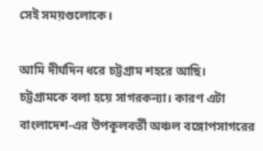সেই সময়গুলোকে।

আমি দীর্ঘদিন ধরে চট্টগ্রাম শহরে আছি। চট্টগ্রামকে বলা হয়ে সাগরকন্যা। কারণ এটা বাংলাদেশ-এর উপকূলবর্তী অঞ্চল বঙ্গোপসাগরের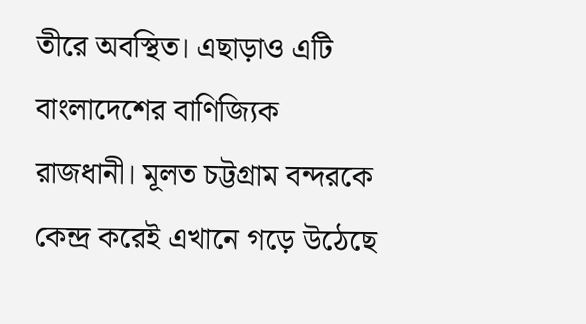তীরে অবস্থিত। এছাড়াও এটি বাংলাদেশের বাণিজ্যিক রাজধানী। মূলত চট্টগ্রাম বন্দরকে কেন্দ্র করেই এখানে গড়ে উঠেছে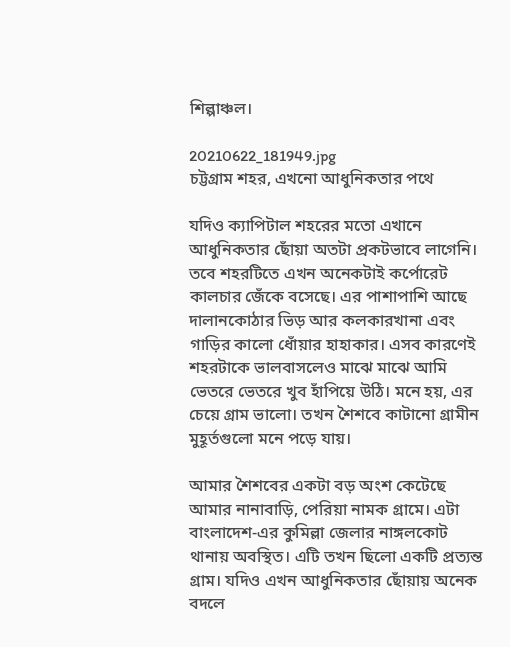শিল্পাঞ্চল।

20210622_181949.jpg
চট্টগ্রাম শহর, এখনো আধুনিকতার পথে

যদিও ক্যাপিটাল শহরের মতো এখানে আধুনিকতার ছোঁয়া অতটা প্রকটভাবে লাগেনি। তবে শহরটিতে এখন অনেকটাই কর্পোরেট কালচার জেঁকে বসেছে। এর পাশাপাশি আছে দালানকোঠার ভিড় আর কলকারখানা এবং গাড়ির কালো ধোঁয়ার হাহাকার। এসব কারণেই শহরটাকে ভালবাসলেও মাঝে মাঝে আমি ভেতরে ভেতরে খুব হাঁপিয়ে উঠি। মনে হয়, এর চেয়ে গ্রাম ভালো। তখন শৈশবে কাটানো গ্রামীন মুহূর্তগুলো মনে পড়ে যায়।

আমার শৈশবের একটা বড় অংশ কেটেছে আমার নানাবাড়ি, পেরিয়া নামক গ্রামে। এটা বাংলাদেশ-এর কুমিল্লা জেলার নাঙ্গলকোট থানায় অবস্থিত। এটি তখন ছিলো একটি প্রত্যন্ত গ্রাম। যদিও এখন আধুনিকতার ছোঁয়ায় অনেক বদলে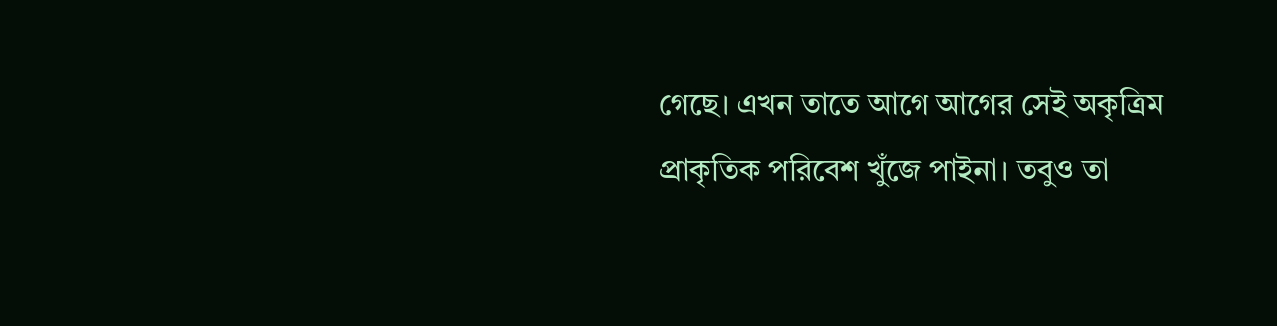গেছে। এখন তাতে আগে আগের সেই অকৃত্রিম প্রাকৃতিক পরিবেশ খুঁজে পাইনা। তবুও তা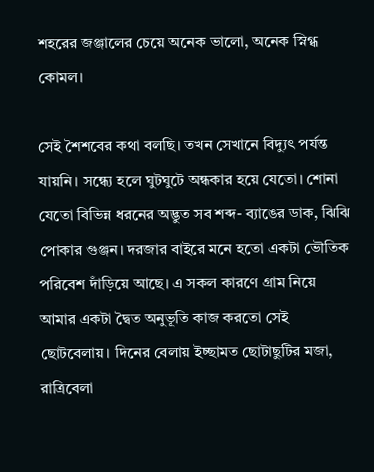শহরের জঞ্জালের চেয়ে অনেক ভালো, অনেক স্নিগ্ধ কোমল।

সেই শৈশবের কথা বলছি। তখন সেখানে বিদ্যুৎ পর্যন্ত যায়নি। সন্ধ্যে হলে ঘুটঘুটে অন্ধকার হয়ে যেতো। শোনা যেতো বিভিন্ন ধরনের অদ্ভুত সব শব্দ- ব্যাঙের ডাক, ঝিঝি পোকার গুঞ্জন। দরজার বাইরে মনে হতো একটা ভৌতিক পরিবেশ দাঁড়িয়ে আছে। এ সকল কারণে গ্রাম নিয়ে আমার একটা দ্বৈত অনুভূতি কাজ করতো সেই ছোটবেলায়। দিনের বেলায় ইচ্ছামত ছোটাছুটির মজা, রাত্রিবেলা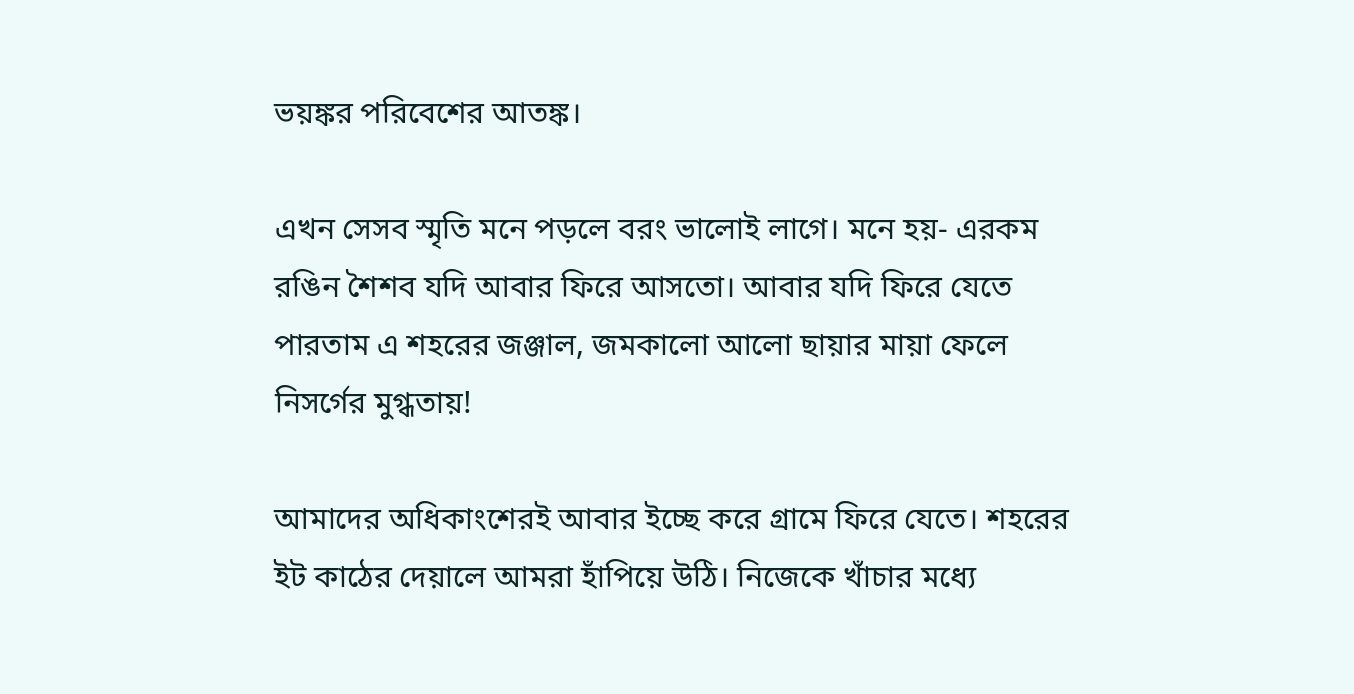ভয়ঙ্কর পরিবেশের আতঙ্ক।

এখন সেসব স্মৃতি মনে পড়লে বরং ভালোই লাগে। মনে হয়- এরকম রঙিন শৈশব যদি আবার ফিরে আসতো। আবার যদি ফিরে যেতে পারতাম এ শহরের জঞ্জাল, জমকালো আলো ছায়ার মায়া ফেলে নিসর্গের মুগ্ধতায়!

আমাদের অধিকাংশেরই আবার ইচ্ছে করে গ্রামে ফিরে যেতে। শহরের ইট কাঠের দেয়ালে আমরা হাঁপিয়ে উঠি। নিজেকে খাঁচার মধ্যে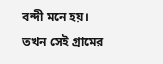বন্দী মনে হয়। তখন সেই গ্রামের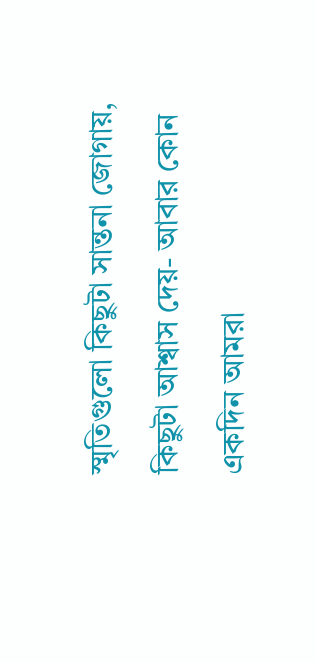স্মৃতিগুলো কিছুটা সান্তনা জোগায়, কিছুটা আশ্বাস দেয়- আবার কোন একদিন আমরা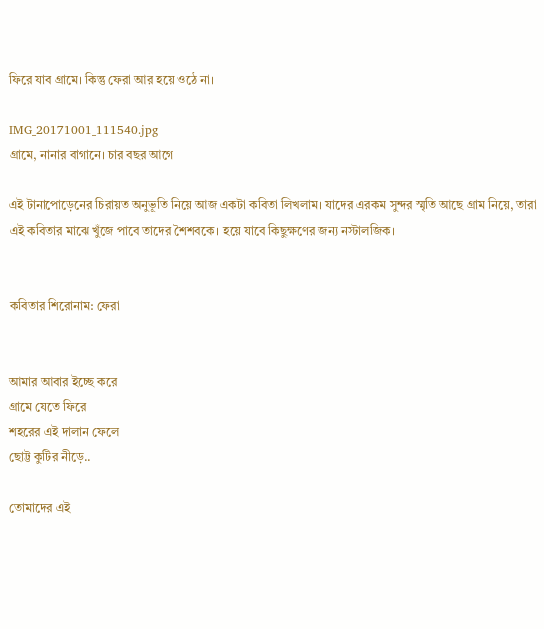ফিরে যাব গ্রামে। কিন্তু ফেরা আর হয়ে ওঠে না।

IMG_20171001_111540.jpg
গ্রামে, নানার বাগানে। চার বছর আগে

এই টানাপোড়েনের চিরায়ত অনুভূতি নিয়ে আজ একটা কবিতা লিখলাম। যাদের এরকম সুন্দর স্মৃতি আছে গ্রাম নিয়ে, তারা এই কবিতার মাঝে খুঁজে পাবে তাদের শৈশবকে। হয়ে যাবে কিছুক্ষণের জন্য নস্টালজিক।


কবিতার শিরোনাম: ফেরা


আমার আবার ইচ্ছে করে
গ্রামে যেতে ফিরে
শহরের এই দালান ফেলে
ছোট্ট কুটির নীড়ে..

তোমাদের এই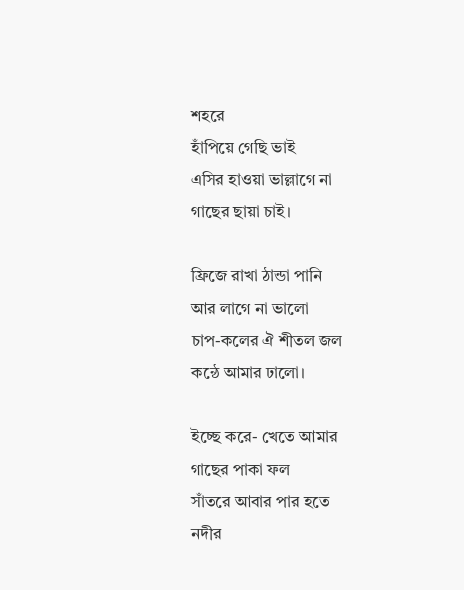শহরে
হাঁপিয়ে গেছি ভাই
এসির হাওয়া ভাল্লাগে না
গাছের ছায়া চাই।

ফ্রিজে রাখা ঠান্ডা পানি
আর লাগে না ভালো
চাপ-কলের ঐ শীতল জল
কন্ঠে আমার ঢালো।

ইচ্ছে করে- খেতে আমার
গাছের পাকা ফল
সাঁতরে আবার পার হতে
নদীর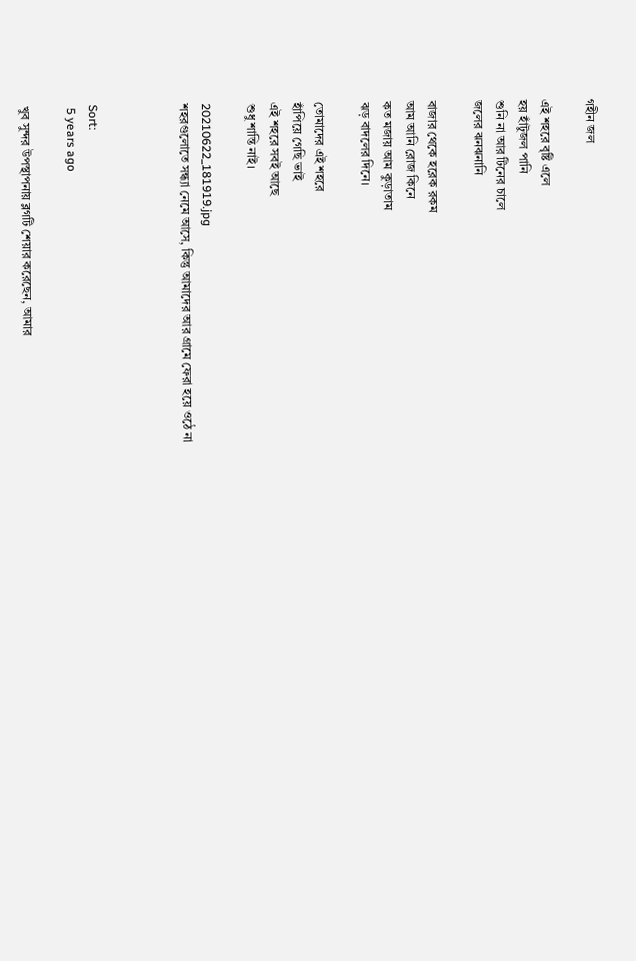গহীন জল

এই শহরে বৃষ্টি এলে
হয় হাঁটুজল পানি
শুনি না আর টিনের চালে
জলের ঝনঝনানি

বাজার থেকে হরেক রকম
আম আনি রোজ কিনে
কত মজায় আম কুড়াতাম
ঝড় বাদলের দিনে।

তোমাদের এই শহরে
হাঁপিয়ে গেছি ভাই
এই শহরে সবই আছে
শুধু শান্তি নাই।

20210622_181919.jpg
শহরগুলোতে সন্ধ্যা নেমে আসে, কিন্তু আমাদের আর গ্রামে ফেরা হয়ে ওঠে না



Sort:
 5 years ago

খুব সুন্দর উপস্থাপনায় ব্লগটি শেয়ার করেছেন, আমার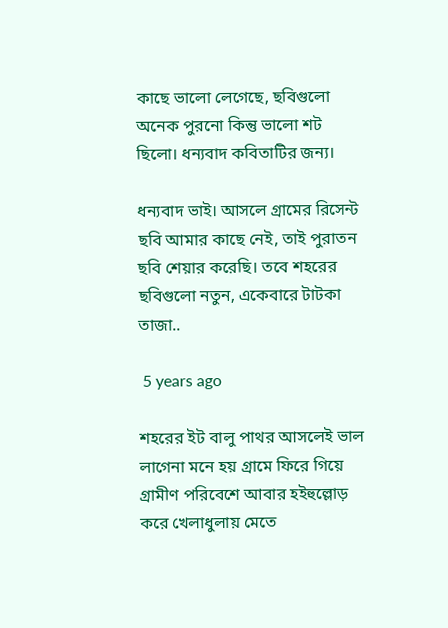কাছে ভালো লেগেছে, ছবিগুলো অনেক পুরনো কিন্তু ভালো শট ছিলো। ধন্যবাদ কবিতাটির জন্য।

ধন্যবাদ ভাই। আসলে গ্রামের রিসেন্ট ছবি আমার কাছে নেই, তাই পুরাতন ছবি শেয়ার করেছি। তবে শহরের ছবিগুলো নতুন, একেবারে টাটকা তাজা..

 5 years ago

শহরের ইট বালু পাথর আসলেই ভাল লাগেনা মনে হয় গ্রামে ফিরে গিয়ে গ্রামীণ পরিবেশে আবার হইহুল্লোড় করে খেলাধুলায় মেতে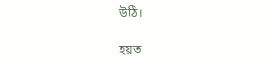উঠি।

হয়ত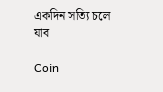একদিন সত্যি চলে যাব

Coin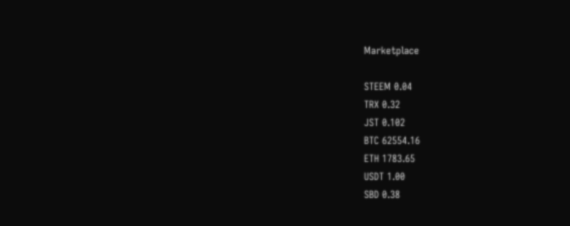Marketplace

STEEM 0.04
TRX 0.32
JST 0.102
BTC 62554.16
ETH 1783.65
USDT 1.00
SBD 0.38